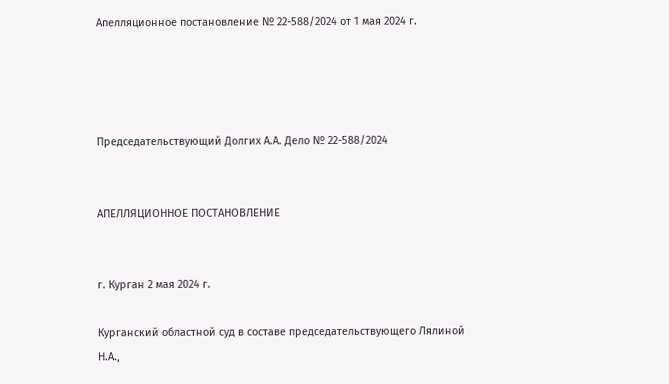Апелляционное постановление № 22-588/2024 от 1 мая 2024 г.




Председательствующий Долгих А.А. Дело № 22-588/2024


АПЕЛЛЯЦИОННОЕ ПОСТАНОВЛЕНИЕ


г. Курган 2 мая 2024 г.

Курганский областной суд в составе председательствующего Лялиной Н.А.,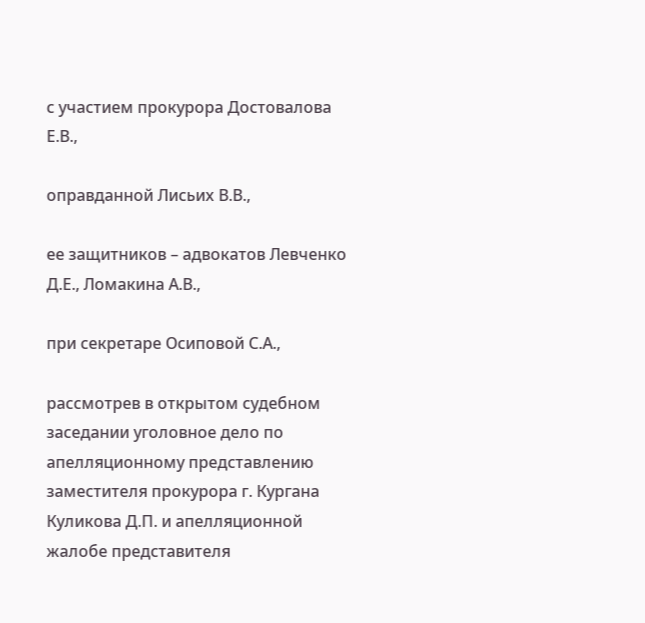с участием прокурора Достовалова Е.В.,

оправданной Лисьих В.В.,

ее защитников – адвокатов Левченко Д.Е., Ломакина А.В.,

при секретаре Осиповой С.А.,

рассмотрев в открытом судебном заседании уголовное дело по апелляционному представлению заместителя прокурора г. Кургана Куликова Д.П. и апелляционной жалобе представителя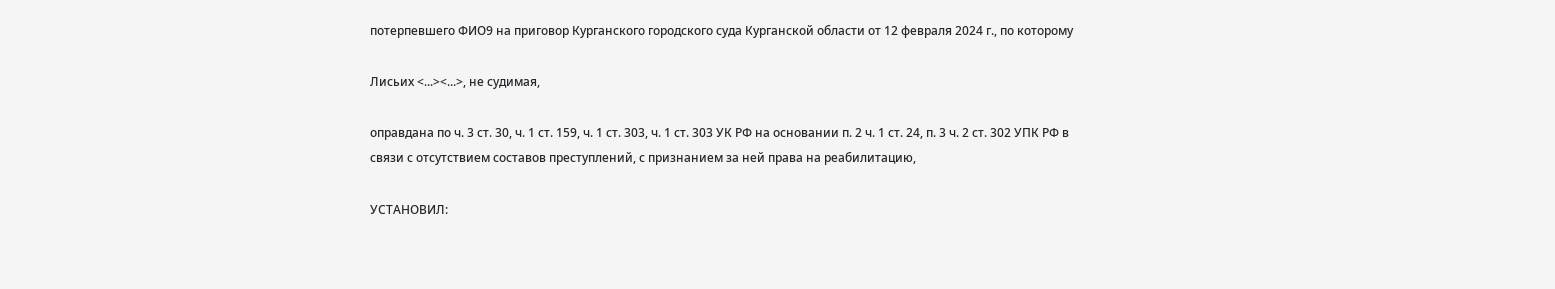потерпевшего ФИО9 на приговор Курганского городского суда Курганской области от 12 февраля 2024 г., по которому

Лисьих <...><...>, не судимая,

оправдана по ч. 3 ст. 30, ч. 1 ст. 159, ч. 1 ст. 303, ч. 1 ст. 303 УК РФ на основании п. 2 ч. 1 ст. 24, п. 3 ч. 2 ст. 302 УПК РФ в связи с отсутствием составов преступлений, с признанием за ней права на реабилитацию,

УСТАНОВИЛ: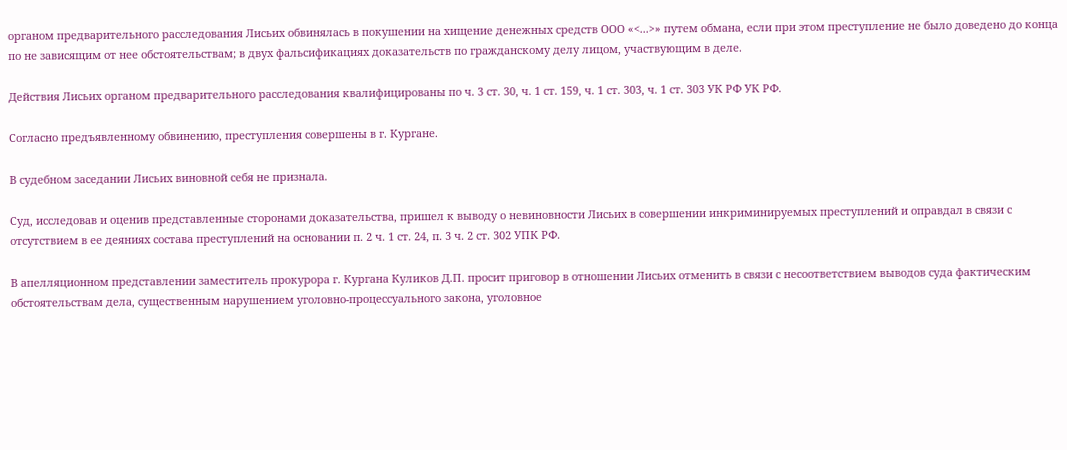органом предварительного расследования Лисьих обвинялась в покушении на хищение денежных средств ООО «<...>» путем обмана, если при этом преступление не было доведено до конца по не зависящим от нее обстоятельствам; в двух фальсификациях доказательств по гражданскому делу лицом, участвующим в деле.

Действия Лисьих органом предварительного расследования квалифицированы по ч. 3 ст. 30, ч. 1 ст. 159, ч. 1 ст. 303, ч. 1 ст. 303 УК РФ УК РФ.

Согласно предъявленному обвинению, преступления совершены в г. Кургане.

В судебном заседании Лисьих виновной себя не признала.

Суд, исследовав и оценив представленные сторонами доказательства, пришел к выводу о невиновности Лисьих в совершении инкриминируемых преступлений и оправдал в связи с отсутствием в ее деяниях состава преступлений на основании п. 2 ч. 1 ст. 24, п. 3 ч. 2 ст. 302 УПК РФ.

В апелляционном представлении заместитель прокурора г. Кургана Куликов Д.П. просит приговор в отношении Лисьих отменить в связи с несоответствием выводов суда фактическим обстоятельствам дела, существенным нарушением уголовно-процессуального закона, уголовное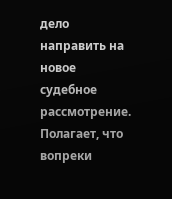дело направить на новое судебное рассмотрение. Полагает, что вопреки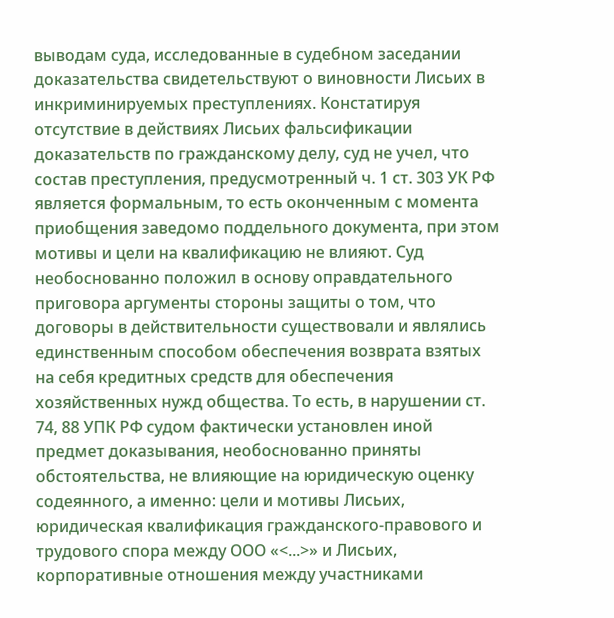выводам суда, исследованные в судебном заседании доказательства свидетельствуют о виновности Лисьих в инкриминируемых преступлениях. Констатируя отсутствие в действиях Лисьих фальсификации доказательств по гражданскому делу, суд не учел, что состав преступления, предусмотренный ч. 1 ст. 303 УК РФ является формальным, то есть оконченным с момента приобщения заведомо поддельного документа, при этом мотивы и цели на квалификацию не влияют. Суд необоснованно положил в основу оправдательного приговора аргументы стороны защиты о том, что договоры в действительности существовали и являлись единственным способом обеспечения возврата взятых на себя кредитных средств для обеспечения хозяйственных нужд общества. То есть, в нарушении ст. 74, 88 УПК РФ судом фактически установлен иной предмет доказывания, необоснованно приняты обстоятельства, не влияющие на юридическую оценку содеянного, а именно: цели и мотивы Лисьих, юридическая квалификация гражданского-правового и трудового спора между ООО «<...>» и Лисьих, корпоративные отношения между участниками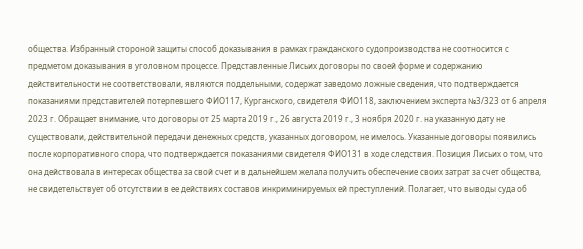общества. Избранный стороной защиты способ доказывания в рамках гражданского судопроизводства не соотносится с предметом доказывания в уголовном процессе. Представленные Лисьих договоры по своей форме и содержанию действительности не соответствовали, являются поддельными, содержат заведомо ложные сведения, что подтверждается показаниями представителей потерпевшего ФИО117, Курганского, свидетеля ФИО118, заключением эксперта №3/323 от 6 апреля 2023 г. Обращает внимание, что договоры от 25 марта 2019 г., 26 августа 2019 г., 3 ноября 2020 г. на указанную дату не существовали, действительной передачи денежных средств, указанных договором, не имелось. Указанные договоры появились после корпоративного спора, что подтверждается показаниями свидетеля ФИО131 в ходе следствия. Позиция Лисьих о том, что она действовала в интересах общества за свой счет и в дальнейшем желала получить обеспечение своих затрат за счет общества, не свидетельствует об отсутствии в ее действиях составов инкриминируемых ей преступлений. Полагает, что выводы суда об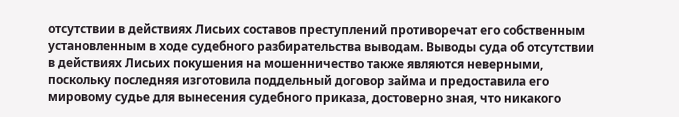отсутствии в действиях Лисьих составов преступлений противоречат его собственным установленным в ходе судебного разбирательства выводам. Выводы суда об отсутствии в действиях Лисьих покушения на мошенничество также являются неверными, поскольку последняя изготовила поддельный договор займа и предоставила его мировому судье для вынесения судебного приказа, достоверно зная, что никакого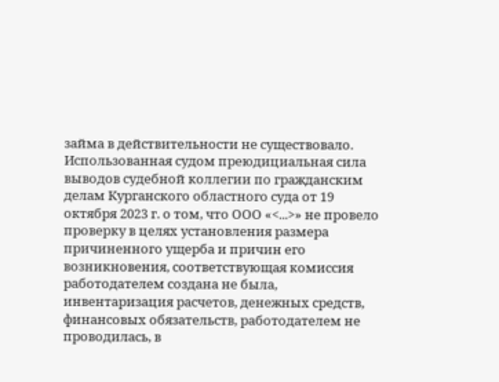займа в действительности не существовало. Использованная судом преюдициальная сила выводов судебной коллегии по гражданским делам Курганского областного суда от 19 октября 2023 г. о том, что ООО «<...>» не провело проверку в целях установления размера причиненного ущерба и причин его возникновения, соответствующая комиссия работодателем создана не была, инвентаризация расчетов, денежных средств, финансовых обязательств, работодателем не проводилась, в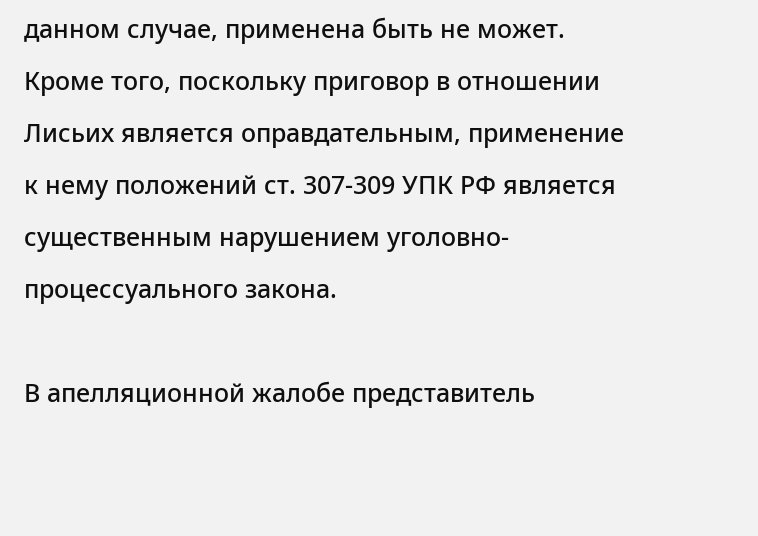данном случае, применена быть не может. Кроме того, поскольку приговор в отношении Лисьих является оправдательным, применение к нему положений ст. 307-309 УПК РФ является существенным нарушением уголовно-процессуального закона.

В апелляционной жалобе представитель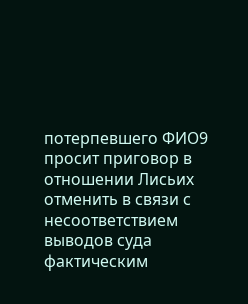потерпевшего ФИО9 просит приговор в отношении Лисьих отменить в связи с несоответствием выводов суда фактическим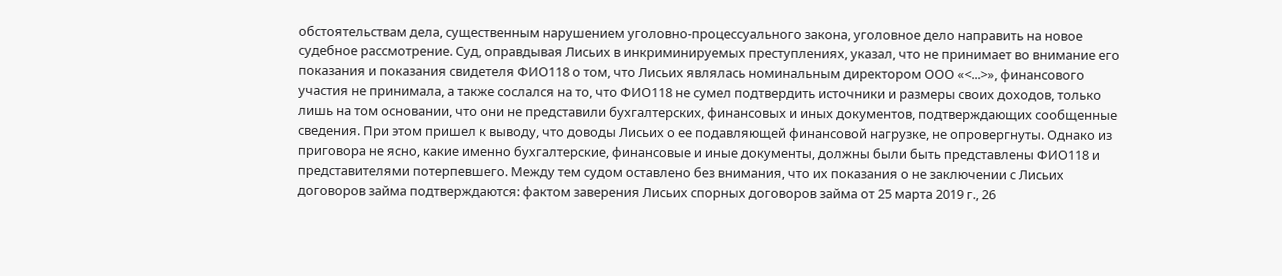обстоятельствам дела, существенным нарушением уголовно-процессуального закона, уголовное дело направить на новое судебное рассмотрение. Суд, оправдывая Лисьих в инкриминируемых преступлениях, указал, что не принимает во внимание его показания и показания свидетеля ФИО118 о том, что Лисьих являлась номинальным директором ООО «<...>», финансового участия не принимала, а также сослался на то, что ФИО118 не сумел подтвердить источники и размеры своих доходов, только лишь на том основании, что они не представили бухгалтерских, финансовых и иных документов, подтверждающих сообщенные сведения. При этом пришел к выводу, что доводы Лисьих о ее подавляющей финансовой нагрузке, не опровергнуты. Однако из приговора не ясно, какие именно бухгалтерские, финансовые и иные документы, должны были быть представлены ФИО118 и представителями потерпевшего. Между тем судом оставлено без внимания, что их показания о не заключении с Лисьих договоров займа подтверждаются: фактом заверения Лисьих спорных договоров займа от 25 марта 2019 г., 26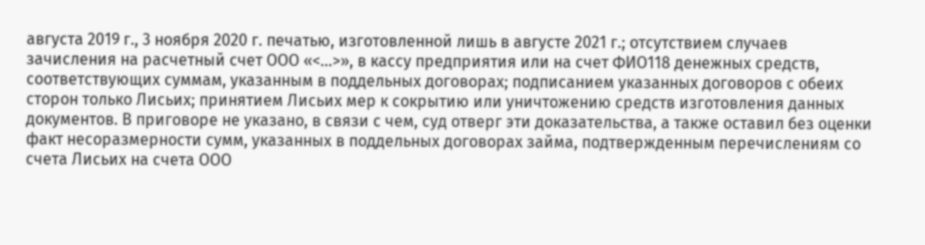августа 2019 г., 3 ноября 2020 г. печатью, изготовленной лишь в августе 2021 г.; отсутствием случаев зачисления на расчетный счет ООО «<...>», в кассу предприятия или на счет ФИО118 денежных средств, соответствующих суммам, указанным в поддельных договорах; подписанием указанных договоров с обеих сторон только Лисьих; принятием Лисьих мер к сокрытию или уничтожению средств изготовления данных документов. В приговоре не указано, в связи с чем, суд отверг эти доказательства, а также оставил без оценки факт несоразмерности сумм, указанных в поддельных договорах займа, подтвержденным перечислениям со счета Лисьих на счета ООО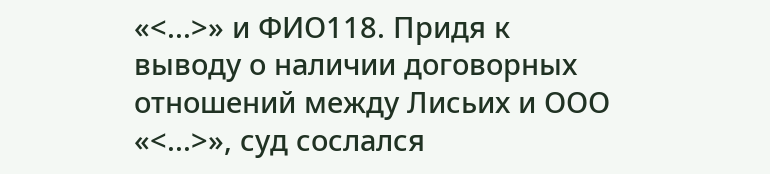«<...>» и ФИО118. Придя к выводу о наличии договорных отношений между Лисьих и ООО «<...>», суд сослался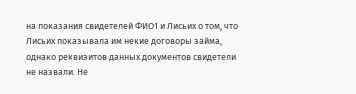на показания свидетелей ФИО1 и Лисьих о том, что Лисьих показывала им некие договоры займа, однако реквизитов данных документов свидетели не назвали. Не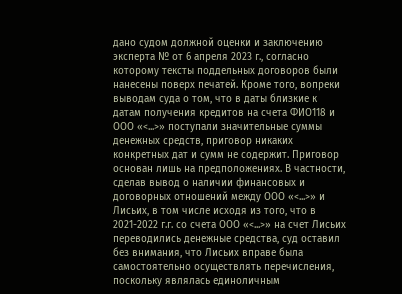дано судом должной оценки и заключению эксперта № от 6 апреля 2023 г., согласно которому тексты поддельных договоров были нанесены поверх печатей. Кроме того, вопреки выводам суда о том, что в даты близкие к датам получения кредитов на счета ФИО118 и ООО «<...>» поступали значительные суммы денежных средств, приговор никаких конкретных дат и сумм не содержит. Приговор основан лишь на предположениях. В частности, сделав вывод о наличии финансовых и договорных отношений между ООО «<...>» и Лисьих, в том числе исходя из того, что в 2021-2022 г.г. со счета ООО «<...>» на счет Лисьих переводились денежные средства, суд оставил без внимания, что Лисьих вправе была самостоятельно осуществлять перечисления, поскольку являлась единоличным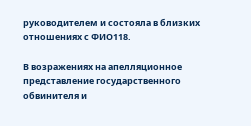руководителем и состояла в близких отношениях с ФИО118.

В возражениях на апелляционное представление государственного обвинителя и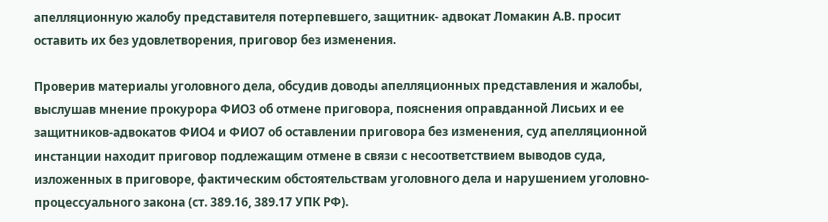апелляционную жалобу представителя потерпевшего, защитник- адвокат Ломакин А.В. просит оставить их без удовлетворения, приговор без изменения.

Проверив материалы уголовного дела, обсудив доводы апелляционных представления и жалобы, выслушав мнение прокурора ФИО3 об отмене приговора, пояснения оправданной Лисьих и ее защитников-адвокатов ФИО4 и ФИО7 об оставлении приговора без изменения, суд апелляционной инстанции находит приговор подлежащим отмене в связи с несоответствием выводов суда, изложенных в приговоре, фактическим обстоятельствам уголовного дела и нарушением уголовно-процессуального закона (ст. 389.16, 389.17 УПК РФ).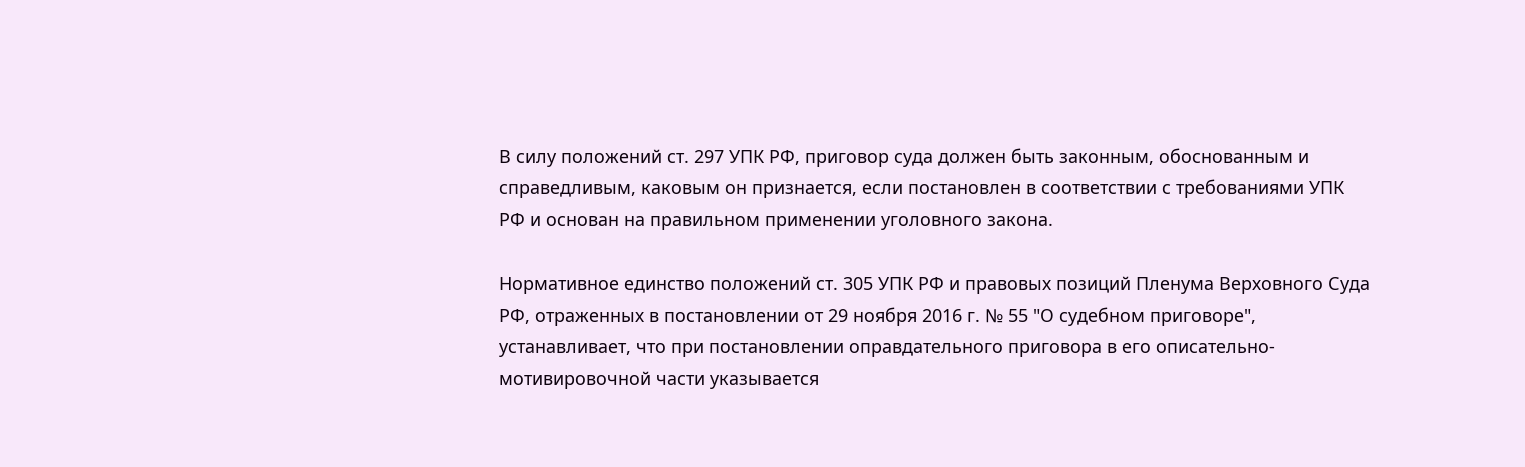В силу положений ст. 297 УПК РФ, приговор суда должен быть законным, обоснованным и справедливым, каковым он признается, если постановлен в соответствии с требованиями УПК РФ и основан на правильном применении уголовного закона.

Нормативное единство положений ст. 305 УПК РФ и правовых позиций Пленума Верховного Суда РФ, отраженных в постановлении от 29 ноября 2016 г. № 55 "О судебном приговоре", устанавливает, что при постановлении оправдательного приговора в его описательно-мотивировочной части указывается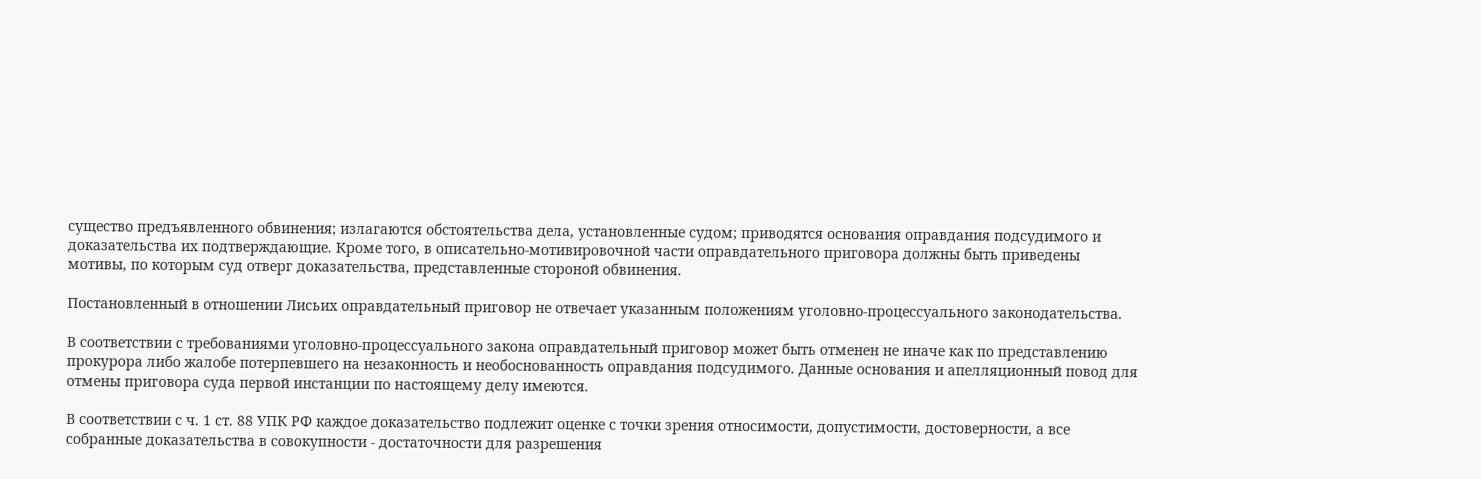существо предъявленного обвинения; излагаются обстоятельства дела, установленные судом; приводятся основания оправдания подсудимого и доказательства их подтверждающие. Кроме того, в описательно-мотивировочной части оправдательного приговора должны быть приведены мотивы, по которым суд отверг доказательства, представленные стороной обвинения.

Постановленный в отношении Лисьих оправдательный приговор не отвечает указанным положениям уголовно-процессуального законодательства.

В соответствии с требованиями уголовно-процессуального закона оправдательный приговор может быть отменен не иначе как по представлению прокурора либо жалобе потерпевшего на незаконность и необоснованность оправдания подсудимого. Данные основания и апелляционный повод для отмены приговора суда первой инстанции по настоящему делу имеются.

В соответствии с ч. 1 ст. 88 УПК РФ каждое доказательство подлежит оценке с точки зрения относимости, допустимости, достоверности, а все собранные доказательства в совокупности - достаточности для разрешения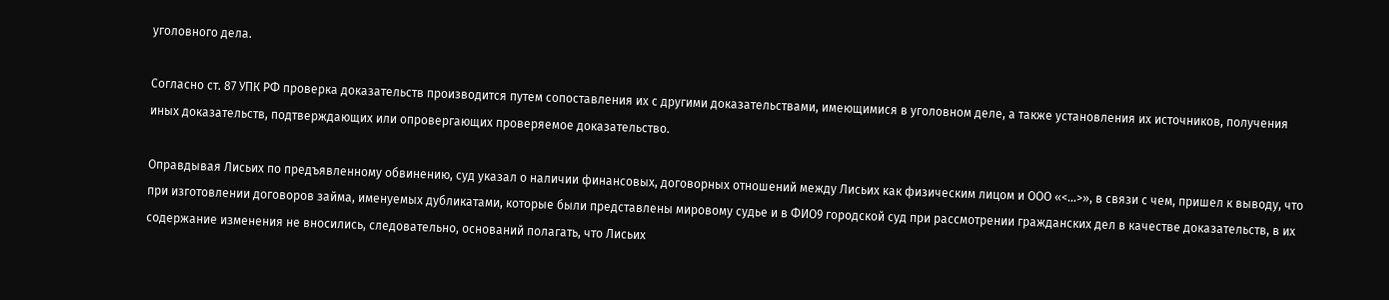уголовного дела.

Согласно ст. 87 УПК РФ проверка доказательств производится путем сопоставления их с другими доказательствами, имеющимися в уголовном деле, а также установления их источников, получения иных доказательств, подтверждающих или опровергающих проверяемое доказательство.

Оправдывая Лисьих по предъявленному обвинению, суд указал о наличии финансовых, договорных отношений между Лисьих как физическим лицом и ООО «<...>», в связи с чем, пришел к выводу, что при изготовлении договоров займа, именуемых дубликатами, которые были представлены мировому судье и в ФИО9 городской суд при рассмотрении гражданских дел в качестве доказательств, в их содержание изменения не вносились, следовательно, оснований полагать, что Лисьих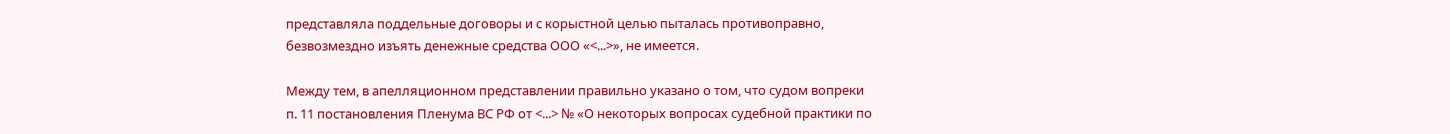представляла поддельные договоры и с корыстной целью пыталась противоправно, безвозмездно изъять денежные средства ООО «<...>», не имеется.

Между тем, в апелляционном представлении правильно указано о том, что судом вопреки п. 11 постановления Пленума ВС РФ от <...> № «О некоторых вопросах судебной практики по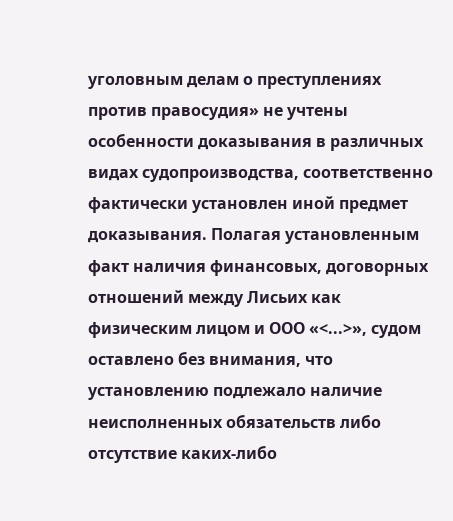уголовным делам о преступлениях против правосудия» не учтены особенности доказывания в различных видах судопроизводства, соответственно фактически установлен иной предмет доказывания. Полагая установленным факт наличия финансовых, договорных отношений между Лисьих как физическим лицом и ООО «<...>», судом оставлено без внимания, что установлению подлежало наличие неисполненных обязательств либо отсутствие каких-либо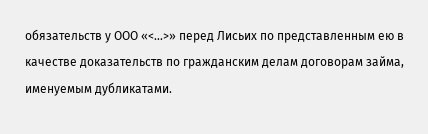обязательств у ООО «<...>» перед Лисьих по представленным ею в качестве доказательств по гражданским делам договорам займа, именуемым дубликатами.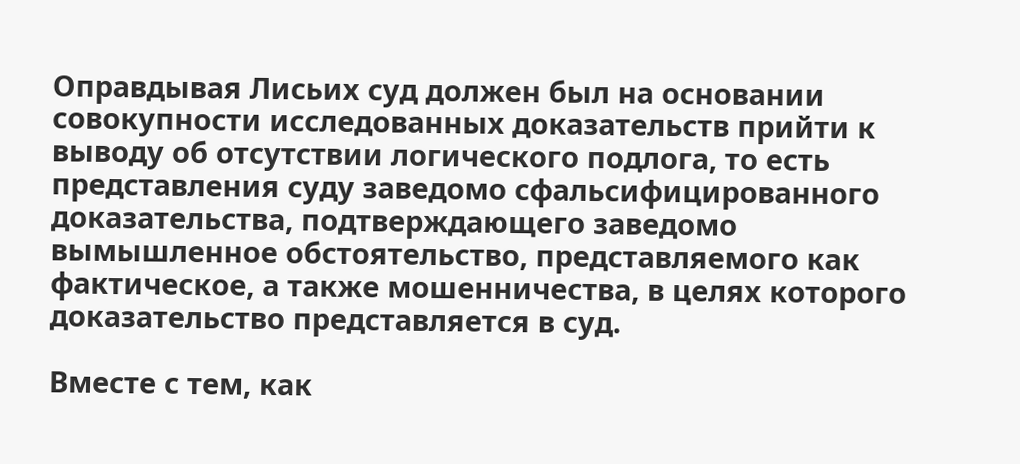Оправдывая Лисьих суд должен был на основании совокупности исследованных доказательств прийти к выводу об отсутствии логического подлога, то есть представления суду заведомо сфальсифицированного доказательства, подтверждающего заведомо вымышленное обстоятельство, представляемого как фактическое, а также мошенничества, в целях которого доказательство представляется в суд.

Вместе с тем, как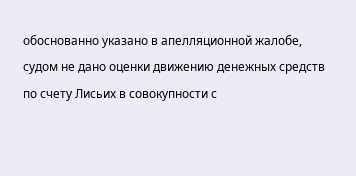обоснованно указано в апелляционной жалобе, судом не дано оценки движению денежных средств по счету Лисьих в совокупности с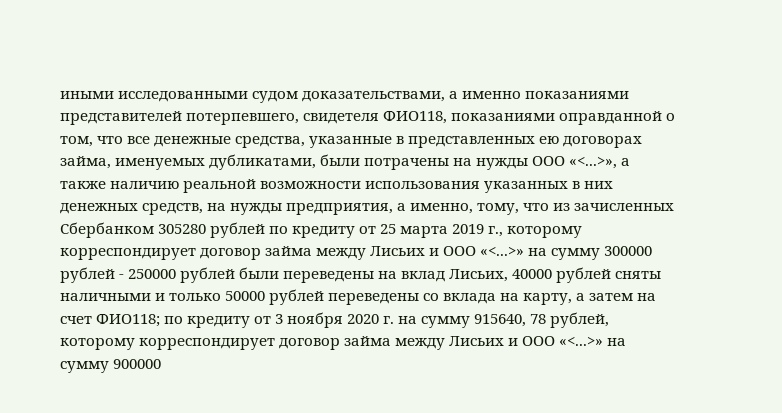иными исследованными судом доказательствами, а именно показаниями представителей потерпевшего, свидетеля ФИО118, показаниями оправданной о том, что все денежные средства, указанные в представленных ею договорах займа, именуемых дубликатами, были потрачены на нужды ООО «<...>», а также наличию реальной возможности использования указанных в них денежных средств, на нужды предприятия, а именно, тому, что из зачисленных Сбербанком 305280 рублей по кредиту от 25 марта 2019 г., которому корреспондирует договор займа между Лисьих и ООО «<...>» на сумму 300000 рублей - 250000 рублей были переведены на вклад Лисьих, 40000 рублей сняты наличными и только 50000 рублей переведены со вклада на карту, а затем на счет ФИО118; по кредиту от 3 ноября 2020 г. на сумму 915640, 78 рублей, которому корреспондирует договор займа между Лисьих и ООО «<...>» на сумму 900000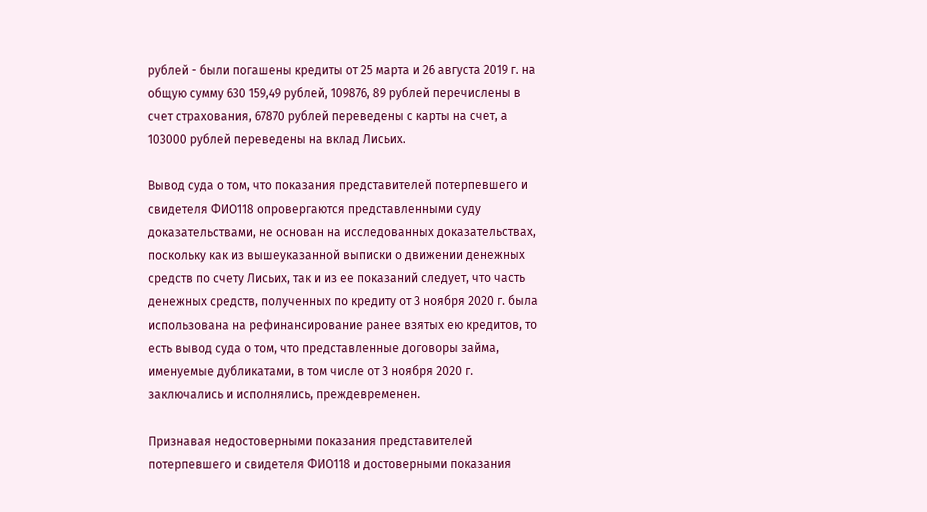рублей - были погашены кредиты от 25 марта и 26 августа 2019 г. на общую сумму 630 159,49 рублей, 109876, 89 рублей перечислены в счет страхования, 67870 рублей переведены с карты на счет, а 103000 рублей переведены на вклад Лисьих.

Вывод суда о том, что показания представителей потерпевшего и свидетеля ФИО118 опровергаются представленными суду доказательствами, не основан на исследованных доказательствах, поскольку как из вышеуказанной выписки о движении денежных средств по счету Лисьих, так и из ее показаний следует, что часть денежных средств, полученных по кредиту от 3 ноября 2020 г. была использована на рефинансирование ранее взятых ею кредитов, то есть вывод суда о том, что представленные договоры займа, именуемые дубликатами, в том числе от 3 ноября 2020 г. заключались и исполнялись, преждевременен.

Признавая недостоверными показания представителей потерпевшего и свидетеля ФИО118 и достоверными показания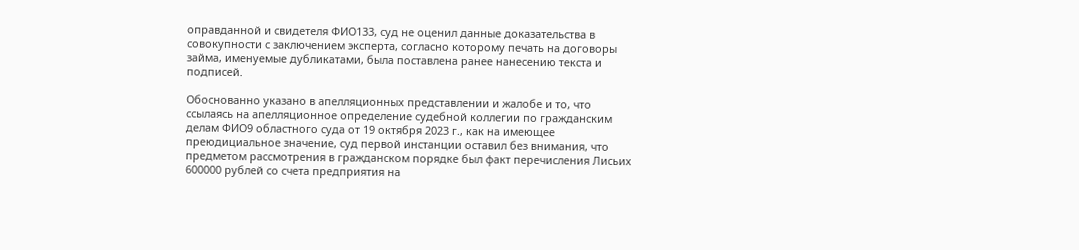оправданной и свидетеля ФИО133, суд не оценил данные доказательства в совокупности с заключением эксперта, согласно которому печать на договоры займа, именуемые дубликатами, была поставлена ранее нанесению текста и подписей.

Обоснованно указано в апелляционных представлении и жалобе и то, что ссылаясь на апелляционное определение судебной коллегии по гражданским делам ФИО9 областного суда от 19 октября 2023 г., как на имеющее преюдициальное значение, суд первой инстанции оставил без внимания, что предметом рассмотрения в гражданском порядке был факт перечисления Лисьих 600000 рублей со счета предприятия на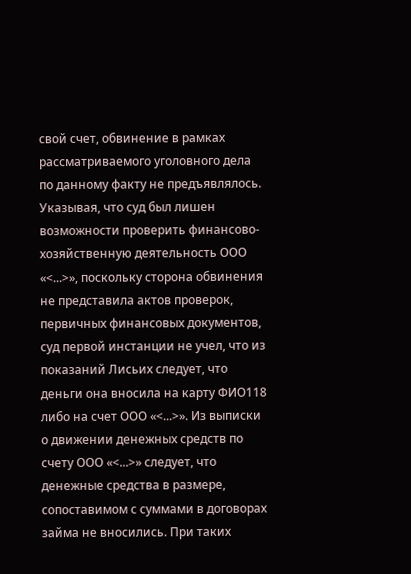свой счет, обвинение в рамках рассматриваемого уголовного дела по данному факту не предъявлялось. Указывая, что суд был лишен возможности проверить финансово-хозяйственную деятельность ООО «<...>», поскольку сторона обвинения не представила актов проверок, первичных финансовых документов, суд первой инстанции не учел, что из показаний Лисьих следует, что деньги она вносила на карту ФИО118 либо на счет ООО «<...>». Из выписки о движении денежных средств по счету ООО «<...>» следует, что денежные средства в размере, сопоставимом с суммами в договорах займа не вносились. При таких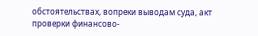обстоятельствах, вопреки выводам суда, акт проверки финансово-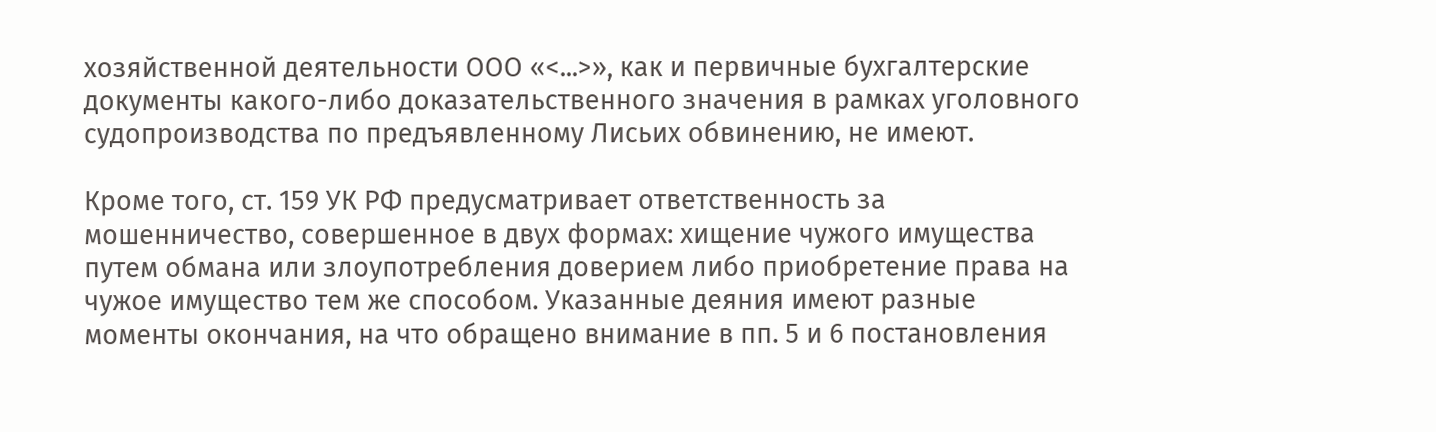хозяйственной деятельности ООО «<...>», как и первичные бухгалтерские документы какого-либо доказательственного значения в рамках уголовного судопроизводства по предъявленному Лисьих обвинению, не имеют.

Кроме того, ст. 159 УК РФ предусматривает ответственность за мошенничество, совершенное в двух формах: хищение чужого имущества путем обмана или злоупотребления доверием либо приобретение права на чужое имущество тем же способом. Указанные деяния имеют разные моменты окончания, на что обращено внимание в пп. 5 и 6 постановления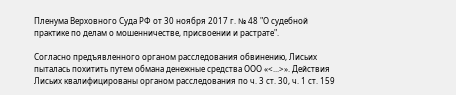Пленума Верховного Суда РФ от 30 ноября 2017 г. № 48 "О судебной практике по делам о мошенничестве, присвоении и растрате".

Согласно предъявленного органом расследования обвинению, Лисьих пыталась похитить путем обмана денежные средства ООО «<...>». Действия Лисьих квалифицированы органом расследования по ч. 3 ст. 30, ч. 1 ст. 159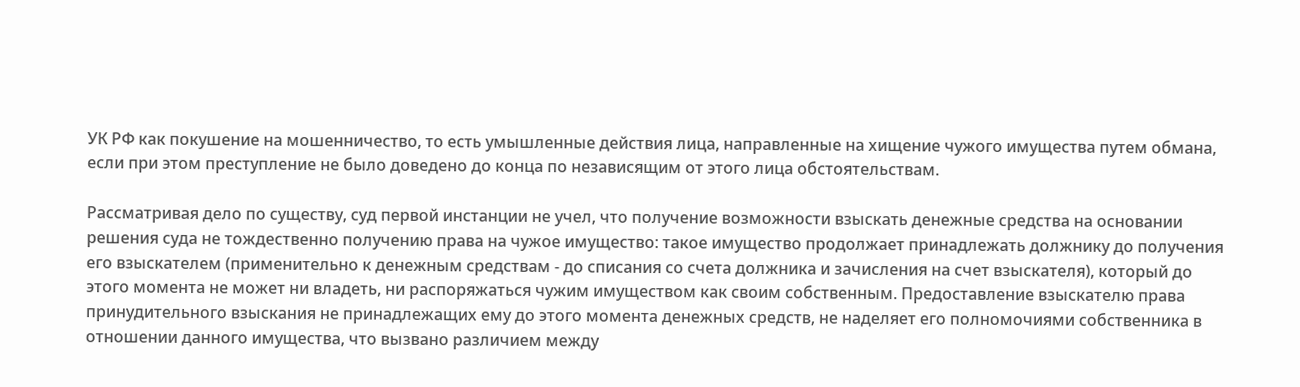УК РФ как покушение на мошенничество, то есть умышленные действия лица, направленные на хищение чужого имущества путем обмана, если при этом преступление не было доведено до конца по независящим от этого лица обстоятельствам.

Рассматривая дело по существу, суд первой инстанции не учел, что получение возможности взыскать денежные средства на основании решения суда не тождественно получению права на чужое имущество: такое имущество продолжает принадлежать должнику до получения его взыскателем (применительно к денежным средствам - до списания со счета должника и зачисления на счет взыскателя), который до этого момента не может ни владеть, ни распоряжаться чужим имуществом как своим собственным. Предоставление взыскателю права принудительного взыскания не принадлежащих ему до этого момента денежных средств, не наделяет его полномочиями собственника в отношении данного имущества, что вызвано различием между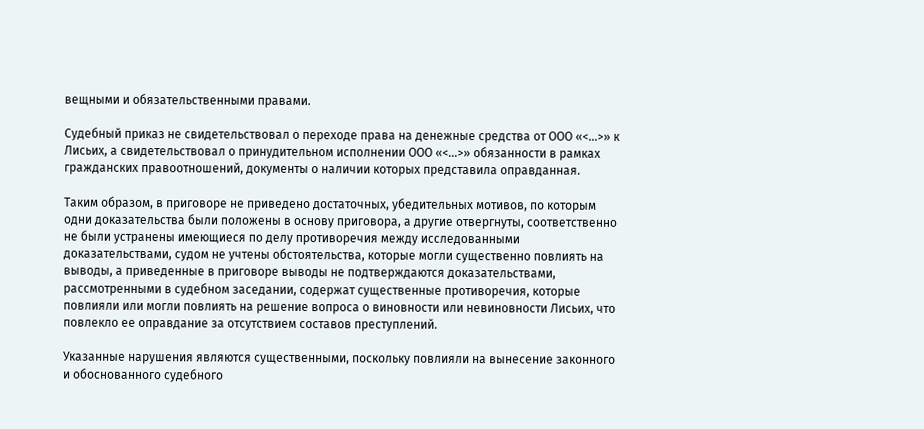вещными и обязательственными правами.

Судебный приказ не свидетельствовал о переходе права на денежные средства от ООО «<...>» к Лисьих, а свидетельствовал о принудительном исполнении ООО «<...>» обязанности в рамках гражданских правоотношений, документы о наличии которых представила оправданная.

Таким образом, в приговоре не приведено достаточных, убедительных мотивов, по которым одни доказательства были положены в основу приговора, а другие отвергнуты, соответственно не были устранены имеющиеся по делу противоречия между исследованными доказательствами, судом не учтены обстоятельства, которые могли существенно повлиять на выводы, а приведенные в приговоре выводы не подтверждаются доказательствами, рассмотренными в судебном заседании, содержат существенные противоречия, которые повлияли или могли повлиять на решение вопроса о виновности или невиновности Лисьих, что повлекло ее оправдание за отсутствием составов преступлений.

Указанные нарушения являются существенными, поскольку повлияли на вынесение законного и обоснованного судебного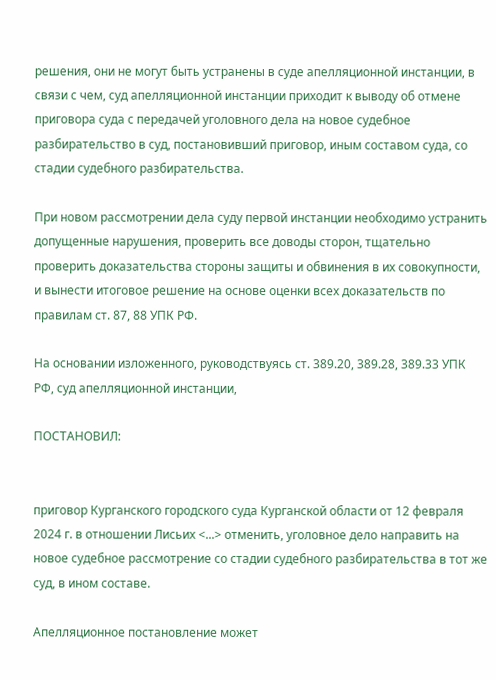решения, они не могут быть устранены в суде апелляционной инстанции, в связи с чем, суд апелляционной инстанции приходит к выводу об отмене приговора суда с передачей уголовного дела на новое судебное разбирательство в суд, постановивший приговор, иным составом суда, со стадии судебного разбирательства.

При новом рассмотрении дела суду первой инстанции необходимо устранить допущенные нарушения, проверить все доводы сторон, тщательно проверить доказательства стороны защиты и обвинения в их совокупности, и вынести итоговое решение на основе оценки всех доказательств по правилам ст. 87, 88 УПК РФ.

На основании изложенного, руководствуясь ст. 389.20, 389.28, 389.33 УПК РФ, суд апелляционной инстанции,

ПОСТАНОВИЛ:


приговор Курганского городского суда Курганской области от 12 февраля 2024 г. в отношении Лисьих <...> отменить, уголовное дело направить на новое судебное рассмотрение со стадии судебного разбирательства в тот же суд, в ином составе.

Апелляционное постановление может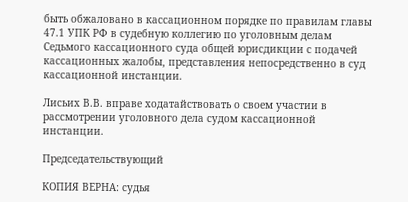быть обжаловано в кассационном порядке по правилам главы 47.1 УПК РФ в судебную коллегию по уголовным делам Седьмого кассационного суда общей юрисдикции с подачей кассационных жалобы, представления непосредственно в суд кассационной инстанции.

Лисьих В.В. вправе ходатайствовать о своем участии в рассмотрении уголовного дела судом кассационной инстанции.

Председательствующий

КОПИЯ ВЕРНА: судья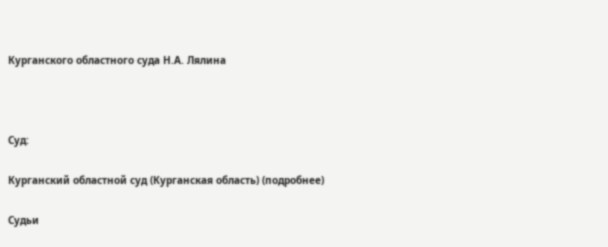Курганского областного суда Н.А. Лялина



Суд:

Курганский областной суд (Курганская область) (подробнее)

Судьи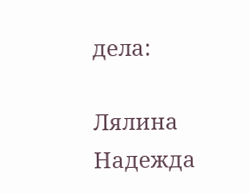дела:

Лялина Надежда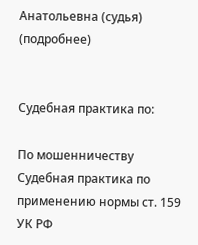Анатольевна (судья) (подробнее)


Судебная практика по:

По мошенничеству
Судебная практика по применению нормы ст. 159 УК РФ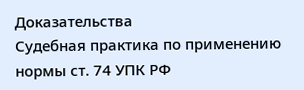Доказательства
Судебная практика по применению нормы ст. 74 УПК РФ